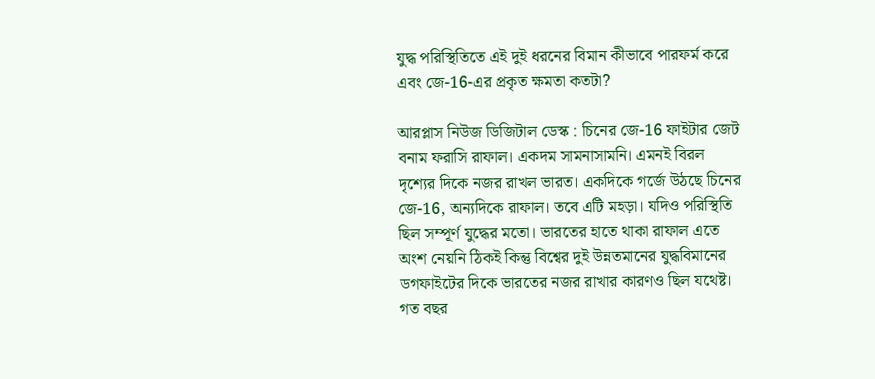যুদ্ধ পরিস্থিতিতে এই দুই ধরনের বিমান কীভাবে পারফর্ম করে এবং জে-16-এর প্রকৃত ক্ষমতা কতটা?

আরপ্লাস নিউজ ডিজিটাল ডেস্ক : চিনের জে-16 ফাইটার জেট বনাম ফরাসি রাফাল। একদম সামনাসামনি। এমনই বিরল দৃশ্যের দিকে নজর রাখল ভারত। একদিকে গর্জে উঠছে চিনের জে-16, অন্যদিকে রাফাল। তবে এটি মহড়া। যদিও পরিস্থিতি ছিল সম্পূর্ণ যুদ্ধের মতো। ভারতের হাতে থাকা রাফাল এতে অংশ নেয়নি ঠিকই কিন্তু বিশ্বের দুই উন্নতমানের যুদ্ধবিমানের ডগফাইটের দিকে ভারতের নজর রাখার কারণও ছিল যথেষ্ট। গত বছর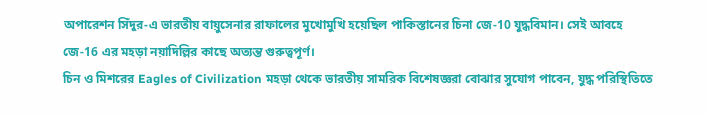অপারেশন সিঁদুর-এ ভারতীয় বায়ুসেনার রাফালের মুখোমুখি হয়েছিল পাকিস্তানের চিনা জে-10 যুদ্ধবিমান। সেই আবহে জে-16 এর মহড়া নয়াদিল্লির কাছে অত্যন্ত গুরুত্বপূর্ণ।
চিন ও মিশরের Eagles of Civilization মহড়া থেকে ভারতীয় সামরিক বিশেষজ্ঞরা বোঝার সুযোগ পাবেন, যুদ্ধ পরিস্থিতিতে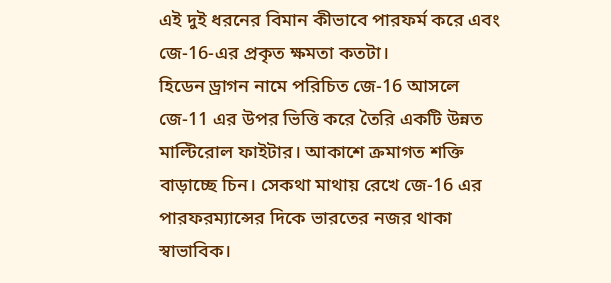এই দুই ধরনের বিমান কীভাবে পারফর্ম করে এবং জে-16-এর প্রকৃত ক্ষমতা কতটা।
হিডেন ড্রাগন নামে পরিচিত জে-16 আসলে জে-11 এর উপর ভিত্তি করে তৈরি একটি উন্নত মাল্টিরোল ফাইটার। আকাশে ক্রমাগত শক্তি বাড়াচ্ছে চিন। সেকথা মাথায় রেখে জে-16 এর পারফরম্যান্সের দিকে ভারতের নজর থাকা স্বাভাবিক।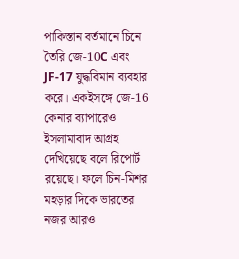পাকিস্তান বর্তমানে চিনে তৈরি জে-10C এবং JF-17 যুদ্ধবিমান ব্যবহার করে। একইসঙ্গে জে-16 কেনার ব্যাপারেও ইসলামাবাদ আগ্রহ দেখিয়েছে বলে রিপোর্ট রয়েছে। ফলে চিন-মিশর মহড়ার দিকে ভারতের নজর আরও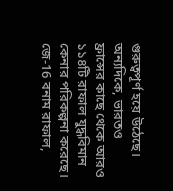গুরুত্বপূর্ণ হয়ে উঠেছে। অন্যদিকে, ভারতও ফ্রান্সের কাছে থেকে আরও ১১৪টি রাফাল যুদ্ধবিমান কেনার পরিকল্পনা করেছে।
জে-16 বনাম রাফাল,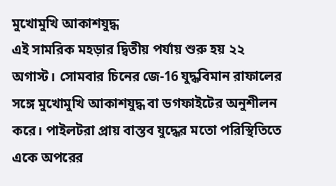মুখোমুখি আকাশযুদ্ধ
এই সামরিক মহড়ার দ্বিতীয় পর্যায় শুরু হয় ২২ অগাস্ট। সোমবার চিনের জে-16 যুদ্ধবিমান রাফালের সঙ্গে মুখোমুখি আকাশযুদ্ধ বা ডগফাইটের অনুশীলন করে। পাইলটরা প্রায় বাস্তব যুদ্ধের মতো পরিস্থিতিতে একে অপরের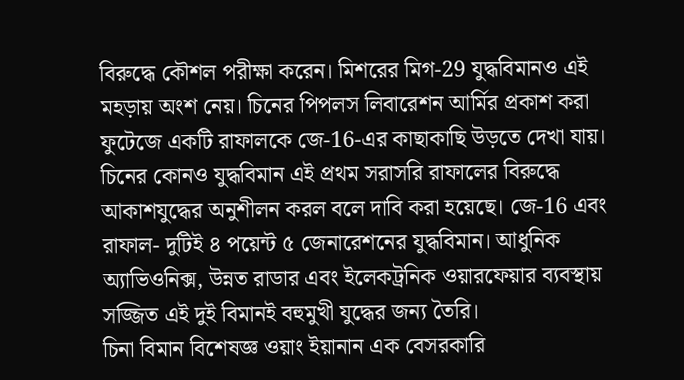বিরুদ্ধে কৌশল পরীক্ষা করেন। মিশরের মিগ-29 যুদ্ধবিমানও এই মহড়ায় অংশ নেয়। চিনের পিপলস লিবারেশন আর্মির প্রকাশ করা ফুটেজে একটি রাফালকে জে-16-এর কাছাকাছি উড়তে দেখা যায়।
চিনের কোনও যুদ্ধবিমান এই প্রথম সরাসরি রাফালের বিরুদ্ধে আকাশযুদ্ধের অনুশীলন করল বলে দাবি করা হয়েছে। জে-16 এবং রাফাল- দুটিই ৪ পয়েন্ট ৫ জেনারেশনের যুদ্ধবিমান। আধুনিক অ্যাভিওনিক্স, উন্নত রাডার এবং ইলেকট্রনিক ওয়ারফেয়ার ব্যবস্থায় সজ্জিত এই দুই বিমানই বহুমুখী যুদ্ধের জন্য তৈরি।
চিনা বিমান বিশেষজ্ঞ ওয়াং ইয়ানান এক বেসরকারি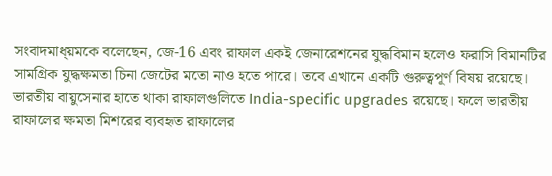সংবাদমাধ্য়মকে বলেছেন, জে-16 এবং রাফাল একই জেনারেশনের যুদ্ধবিমান হলেও ফরাসি বিমানটির সামগ্রিক যুদ্ধক্ষমতা চিনা জেটের মতো নাও হতে পারে। তবে এখানে একটি গুরুত্বপূর্ণ বিষয় রয়েছে। ভারতীয় বায়ুসেনার হাতে থাকা রাফালগুলিতে India-specific upgrades রয়েছে। ফলে ভারতীয় রাফালের ক্ষমতা মিশরের ব্যবহৃত রাফালের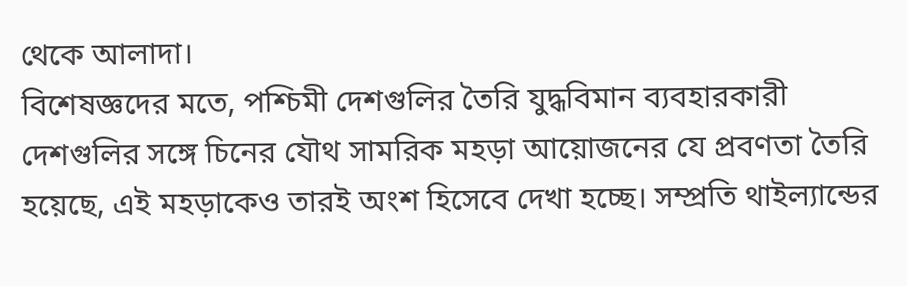থেকে আলাদা।
বিশেষজ্ঞদের মতে, পশ্চিমী দেশগুলির তৈরি যুদ্ধবিমান ব্যবহারকারী দেশগুলির সঙ্গে চিনের যৌথ সামরিক মহড়া আয়োজনের যে প্রবণতা তৈরি হয়েছে, এই মহড়াকেও তারই অংশ হিসেবে দেখা হচ্ছে। সম্প্রতি থাইল্যান্ডের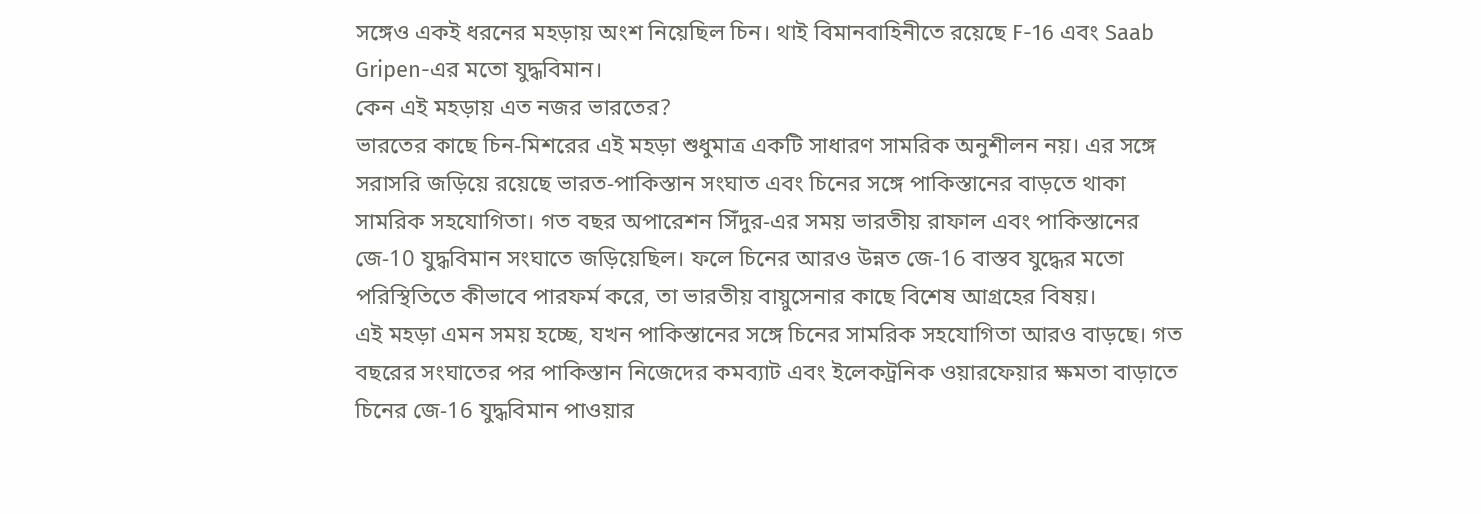সঙ্গেও একই ধরনের মহড়ায় অংশ নিয়েছিল চিন। থাই বিমানবাহিনীতে রয়েছে F-16 এবং Saab Gripen-এর মতো যুদ্ধবিমান।
কেন এই মহড়ায় এত নজর ভারতের?
ভারতের কাছে চিন-মিশরের এই মহড়া শুধুমাত্র একটি সাধারণ সামরিক অনুশীলন নয়। এর সঙ্গে সরাসরি জড়িয়ে রয়েছে ভারত-পাকিস্তান সংঘাত এবং চিনের সঙ্গে পাকিস্তানের বাড়তে থাকা সামরিক সহযোগিতা। গত বছর অপারেশন সিঁদুর-এর সময় ভারতীয় রাফাল এবং পাকিস্তানের জে-10 যুদ্ধবিমান সংঘাতে জড়িয়েছিল। ফলে চিনের আরও উন্নত জে-16 বাস্তব যুদ্ধের মতো পরিস্থিতিতে কীভাবে পারফর্ম করে, তা ভারতীয় বায়ুসেনার কাছে বিশেষ আগ্রহের বিষয়।
এই মহড়া এমন সময় হচ্ছে, যখন পাকিস্তানের সঙ্গে চিনের সামরিক সহযোগিতা আরও বাড়ছে। গত বছরের সংঘাতের পর পাকিস্তান নিজেদের কমব্যাট এবং ইলেকট্রনিক ওয়ারফেয়ার ক্ষমতা বাড়াতে চিনের জে-16 যুদ্ধবিমান পাওয়ার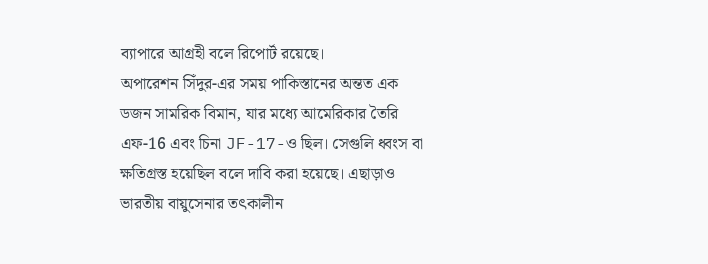ব্যাপারে আগ্রহী বলে রিপোর্ট রয়েছে।
অপারেশন সিঁদুর-এর সময় পাকিস্তানের অন্তত এক ডজন সামরিক বিমান, যার মধ্যে আমেরিকার তৈরি এফ-16 এবং চিনা JF-17-ও ছিল। সেগুলি ধ্বংস বা ক্ষতিগ্রস্ত হয়েছিল বলে দাবি করা হয়েছে। এছাড়াও ভারতীয় বায়ুসেনার তৎকালীন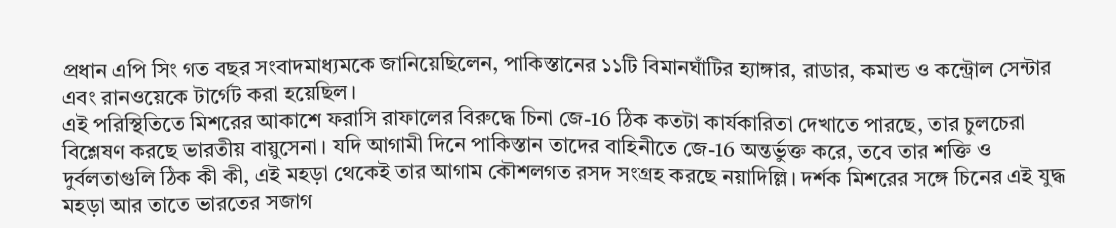প্রধান এপি সিং গত বছর সংবাদমাধ্যমকে জানিয়েছিলেন, পাকিস্তানের ১১টি বিমানঘাঁটির হ্যাঙ্গার, রাডার, কমান্ড ও কন্ট্রোল সেন্টার এবং রানওয়েকে টার্গেট করা হয়েছিল।
এই পরিস্থিতিতে মিশরের আকাশে ফরাসি রাফালের বিরুদ্ধে চিনা জে-16 ঠিক কতটা কার্যকারিতা দেখাতে পারছে, তার চুলচেরা বিশ্লেষণ করছে ভারতীয় বায়ুসেনা। যদি আগামী দিনে পাকিস্তান তাদের বাহিনীতে জে-16 অন্তর্ভুক্ত করে, তবে তার শক্তি ও দুর্বলতাগুলি ঠিক কী কী, এই মহড়া থেকেই তার আগাম কৌশলগত রসদ সংগ্রহ করছে নয়াদিল্লি। দর্শক মিশরের সঙ্গে চিনের এই যুদ্ধ মহড়া আর তাতে ভারতের সজাগ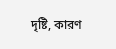দৃষ্টি, কারণ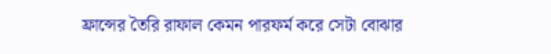ফ্রান্সের তৈরি রাফাল কেমন পারফর্ম করে সেটা বোঝার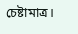চেষ্টামাত্র।